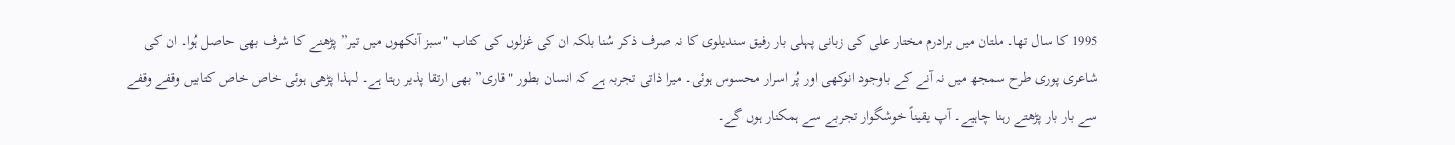1995 کا سال تھا۔ ملتان میں برادرم مختار علی کی زبانی پہلی بار رفیق سندیلوی کا نہ صرف ذکر سُنا بلکہ ان کی غزلوں کی کتاب "سبز آنکھوں میں تیر” پڑھنے کا شرف بھی حاصل ہُوا۔ ان کی شاعری پوری طرح سمجھ میں نہ آنے کے باوجود انوکھی اور پُر اسرار محسوس ہوئی۔ میرا ذاتی تجربہ ہے کہ انسان بطور "قاری” بھی ارتقا پذیر رہتا ہے۔ لہذا پڑھی ہوئی خاص خاص کتابیں وقفے وقفے سے بار بار پڑھتے رہنا چاہیے۔ آپ یقیناً خوشگوار تجربے سے ہمکنار ہوں گے۔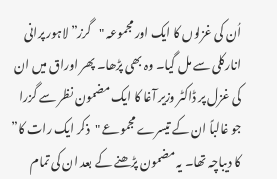اُن کی غزلوں کا ایک اور مجموعہ "گرز” لاہور پرانی انارکلی سے مل گیا۔ وہ بھی پڑھا۔ پھر اوراق میں ان کی غزل پر ڈاکٹر وزیر آغا کا ایک مضمون نظر سے گزرا جو غالباً ان کے تیسرے مجموعے "ذکر ایک رات کا” کا دیباچہ تھا۔ یہ مضمون پڑھنے کے بعد ان کی تمام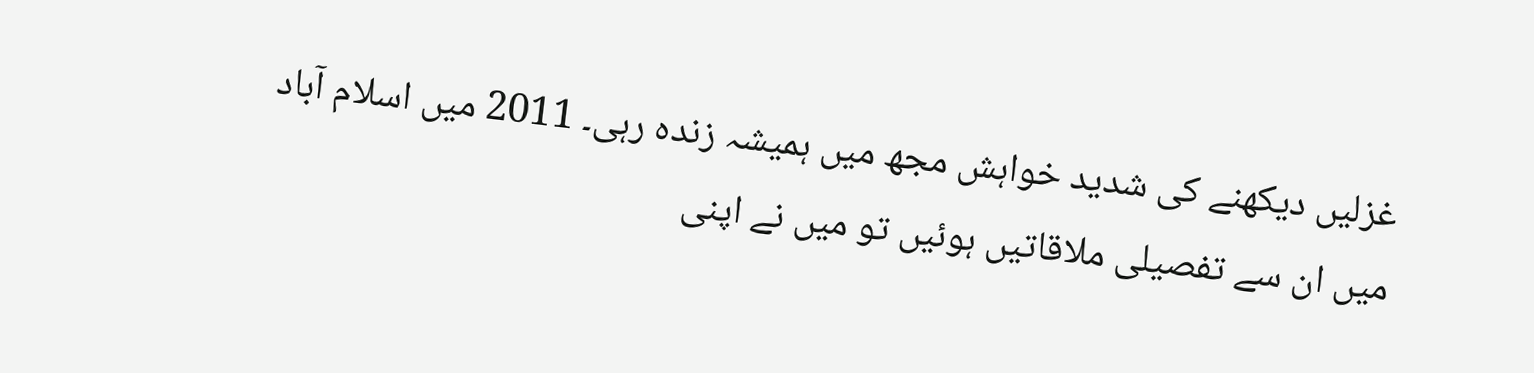غزلیں دیکھنے کی شدید خواہش مجھ میں ہمیشہ زندہ رہی۔ 2011 میں اسلام آباد میں ان سے تفصیلی ملاقاتیں ہوئیں تو میں نے اپنی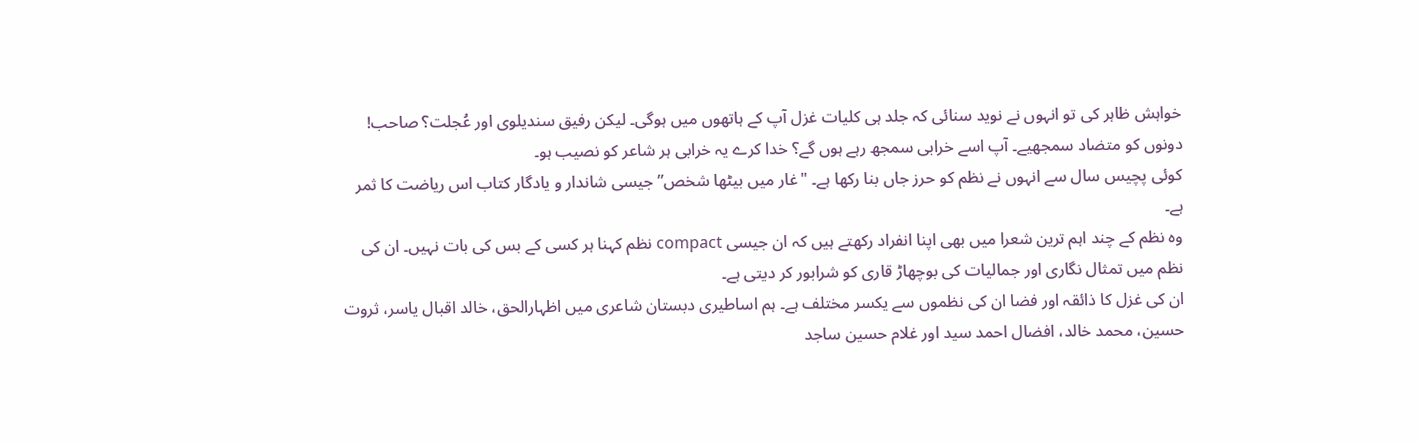خواہش ظاہر کی تو انہوں نے نوید سنائی کہ جلد ہی کلیات غزل آپ کے ہاتھوں میں ہوگی۔ لیکن رفیق سندیلوی اور عُجلت؟ صاحب! دونوں کو متضاد سمجھیے۔ آپ اسے خرابی سمجھ رہے ہوں گے؟ خدا کرے یہ خرابی ہر شاعر کو نصیب ہو۔
کوئی پچیس سال سے انہوں نے نظم کو حرز جاں بنا رکھا ہے۔ "غار میں بیٹھا شخص” جیسی شاندار و یادگار کتاب اس ریاضت کا ثمر ہے۔
وہ نظم کے چند اہم ترین شعرا میں بھی اپنا انفراد رکھتے ہیں کہ ان جیسی compact نظم کہنا ہر کسی کے بس کی بات نہیں۔ ان کی نظم میں تمثال نگاری اور جمالیات کی بوچھاڑ قاری کو شرابور کر دیتی ہے۔
ان کی غزل کا ذائقہ اور فضا ان کی نظموں سے یکسر مختلف ہے۔ ہم اساطیری دبستان شاعری میں اظہارالحق، خالد اقبال یاسر، ثروت حسین، محمد خالد، افضال احمد سید اور غلام حسین ساجد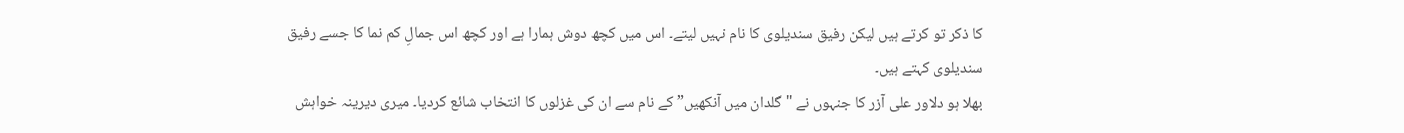کا ذکر تو کرتے ہیں لیکن رفیق سندیلوی کا نام نہیں لیتے۔ اس میں کچھ دوش ہمارا ہے اور کچھ اس جمالِ کم نما کا جسے رفیق سندیلوی کہتے ہیں۔
بھلا ہو دلاور علی آزر کا جنہوں نے "گلدان میں آنکھیں” کے نام سے ان کی غزلوں کا انتخاب شائع کردیا۔ میری دیرینہ خواہش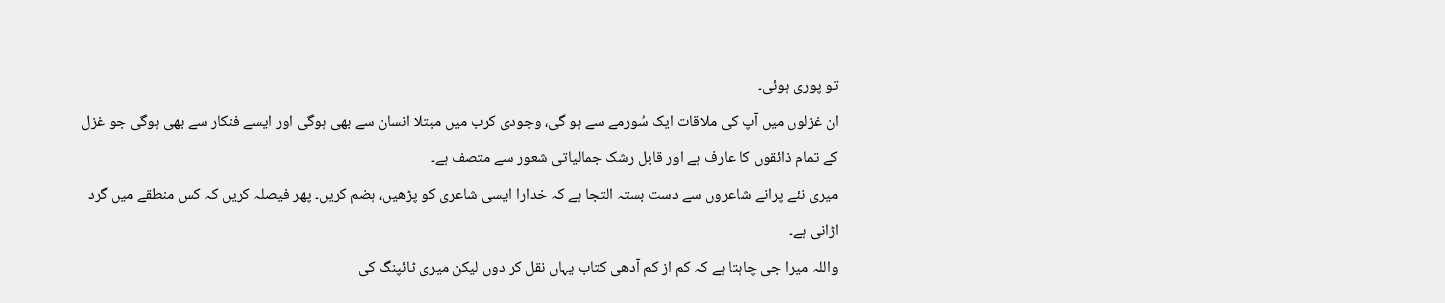تو پوری ہوئی۔
ان غزلوں میں آپ کی ملاقات ایک سُورمے سے ہو گی، وجودی کرب میں مبتلا انسان سے بھی ہوگی اور ایسے فنکار سے بھی ہوگی جو غزل کے تمام ذائقوں کا عارف ہے اور قابل رشک جمالیاتی شعور سے متصف ہے۔
میری نئے پرانے شاعروں سے دست بستہ التجا ہے کہ خدارا ایسی شاعری کو پڑھیں، ہضم کریں۔ پھر فیصلہ کریں کہ کس منطقے میں گرد اڑانی ہے۔
واللہ میرا جی چاہتا ہے کہ کم از کم آدھی کتاب یہاں نقل کر دوں لیکن میری ٹائپنگ کی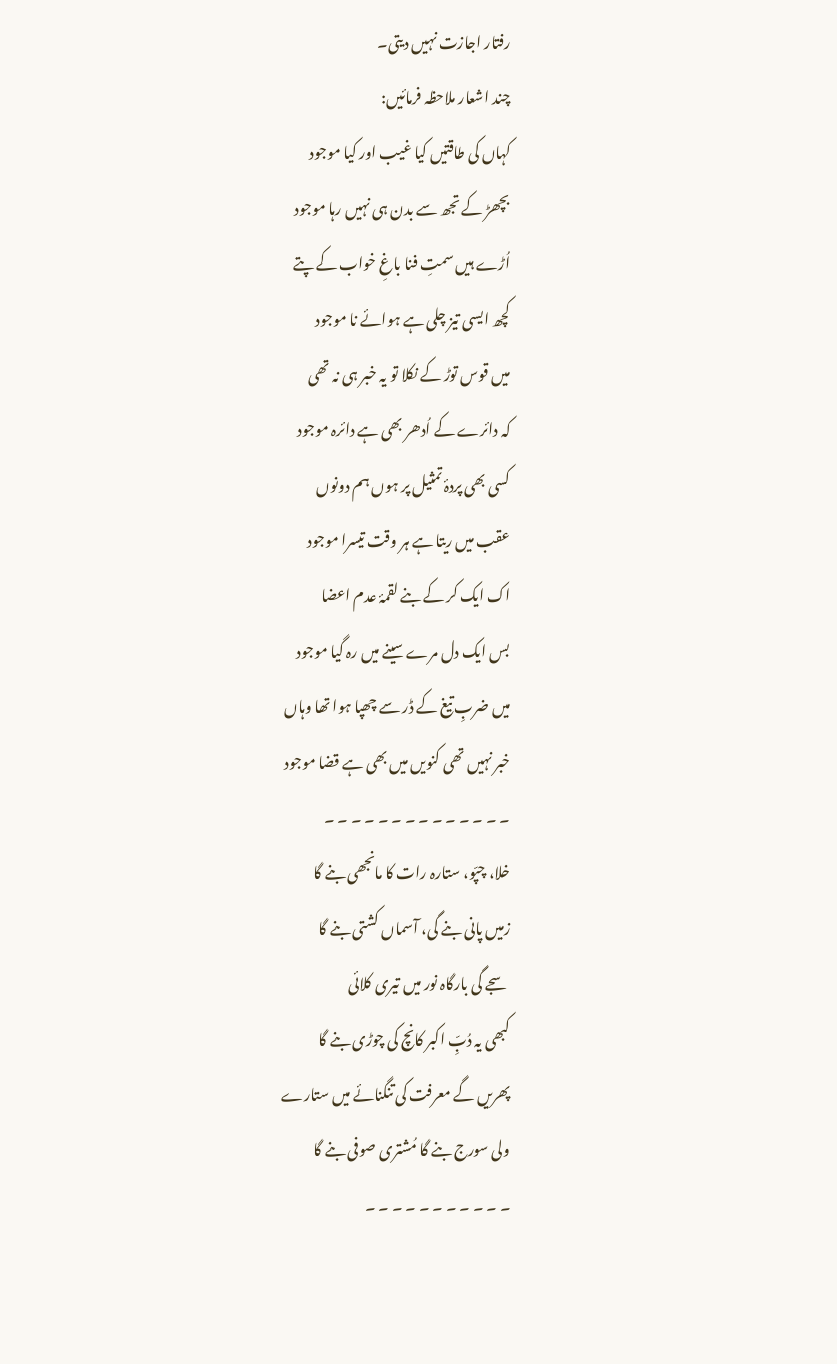رفتار اجازت نہیں دیتی۔
چند اشعار ملاحظہ فرمائیں:
کہاں کی طاقتیں کیا غیب اور کیا موجود
بچھڑ کے تجھ سے بدن ہی نہیں رہا موجود
اُڑے ہیں سمتِ فنا باغِ خواب کے پتے
کچھ ایسی تیز چلی ہے ہوائے نا موجود
میں قوس توڑ کے نکلا تو یہ خبر ہی نہ تھی
کہ دائرے کے اُدھر بھی ہے دائرہ موجود
کسی بھی پردۂ تمثیل پر ہوں ہم دونوں
عقب میں ریتا ہے ہر وقت تیسرا موجود
اک ایک کر کے بنے لقمۂ عدم اعضا
بس ایک دل مرے سینے میں رہ گیا موجود
میں ضربِ تیغ کے ڈر سے چھپا ہوا تھا وہاں
خبر نہیں تھی کنویں میں بھی ہے قضا موجود
۔ ۔ ۔ ۔ ۔ ۔ ۔ ۔ ۔ ۔ ۔ ۔ ۔ ۔
خلا، چپّو، ستارہ رات کا مانجھی بنے گا
زمیں پانی بنے گی، آسماں کشتی بنے گا
سجے گی بارگاہ نور میں تیری کلائی
کبھی یہ دُبِّ اکبر کانچ کی چوڑی بنے گا
پھریں گے معرفت کی تنگنائے میں ستارے
ولی سورج بنے گا مُشتری صوفی بنے گا
۔ ۔ ۔ ۔ ۔ ۔ ۔ ۔ ۔ ۔ ۔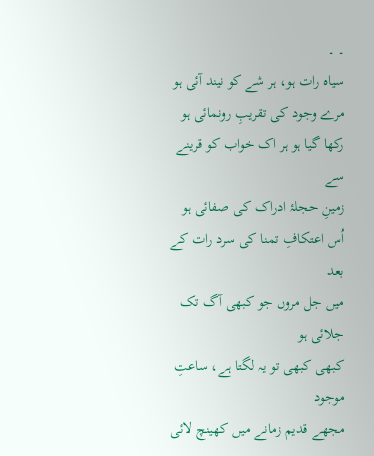۔ ۔
سیاہ رات ہو، ہر شے کو نیند آئی ہو
مرے وجود کی تقریبِ رونمائی ہو
رکھا گیا ہو ہر اک خواب کو قرینے سے
زمینِ حجلۂ ادراک کی صفائی ہو
اُس اعتکافِ تمنا کی سرد رات کے بعد
میں جل مروں جو کبھی آگ تک جلائی ہو
کبھی کبھی تو یہ لگتا ہے، ساعتِ موجود
مجھے قدیم زمانے میں کھینچ لائی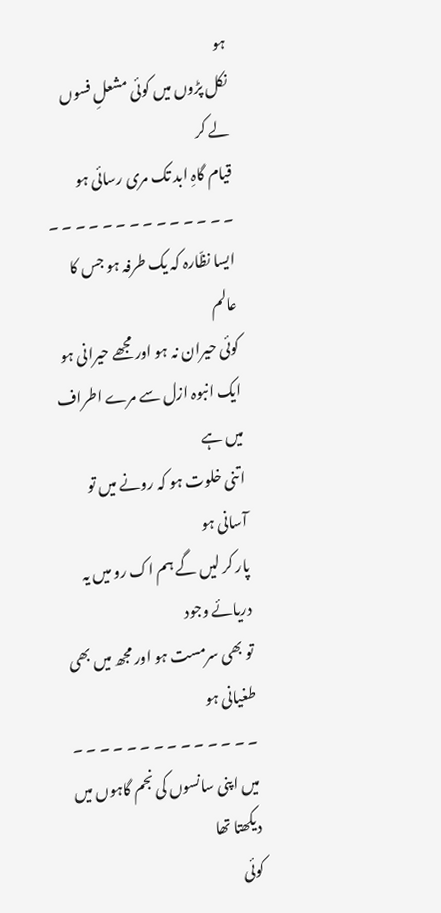ہو
نکل پڑوں میں کوئی مشعلِ فسوں لے کر
قیام گاہِ ابد تک مری رسائی ہو
۔ ۔ ۔ ۔ ۔ ۔ ۔ ۔ ۔ ۔ ۔ ۔ ۔ ۔
ایسا نظّارہ کہ یک طرفہ ہو جس کا عالم
کوئی حیران نہ ہو اور مجھے حیرانی ہو
ایک انبوہ ازل سے مرے اطراف میں ہے
اتنی خلوت ہو کہ رونے میں تو آسانی ہو
پار کر لیں گے ہم اک رو میں یہ دریائے وجود
تو بھی سرمست ہو اور مجھ میں بھی طغیانی ہو
۔ ۔ ۔ ۔ ۔ ۔ ۔ ۔ ۔ ۔ ۔ ۔ ۔ ۔
میں اپنی سانسوں کی نجم گاہوں میں دیکھتا تھا
کوئی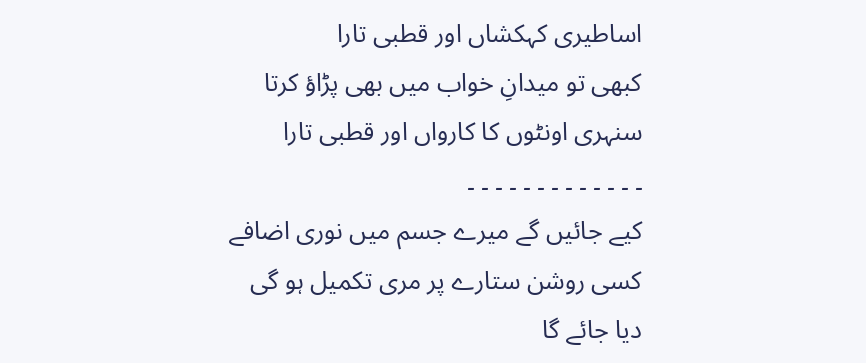اساطیری کہکشاں اور قطبی تارا
کبھی تو میدانِ خواب میں بھی پڑاؤ کرتا
سنہری اونٹوں کا کارواں اور قطبی تارا
۔ ۔ ۔ ۔ ۔ ۔ ۔ ۔ ۔ ۔ ۔ ۔ ۔
کیے جائیں گے میرے جسم میں نوری اضافے
کسی روشن ستارے پر مری تکمیل ہو گی
دیا جائے گا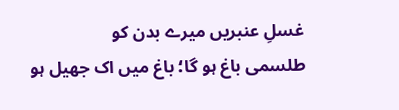غسلِ عنبریں میرے بدن کو
طلسمی باغ ہو گا؛ باغ میں اک جھیل ہو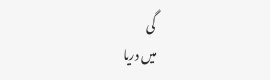گی
میں دریا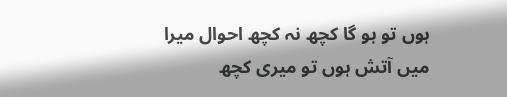ہوں تو ہو گا کچھ نہ کچھ احوال میرا
میں آتش ہوں تو میری کچھ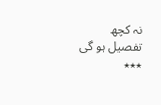نہ کچھ تفصیل ہو گی
٭٭٭